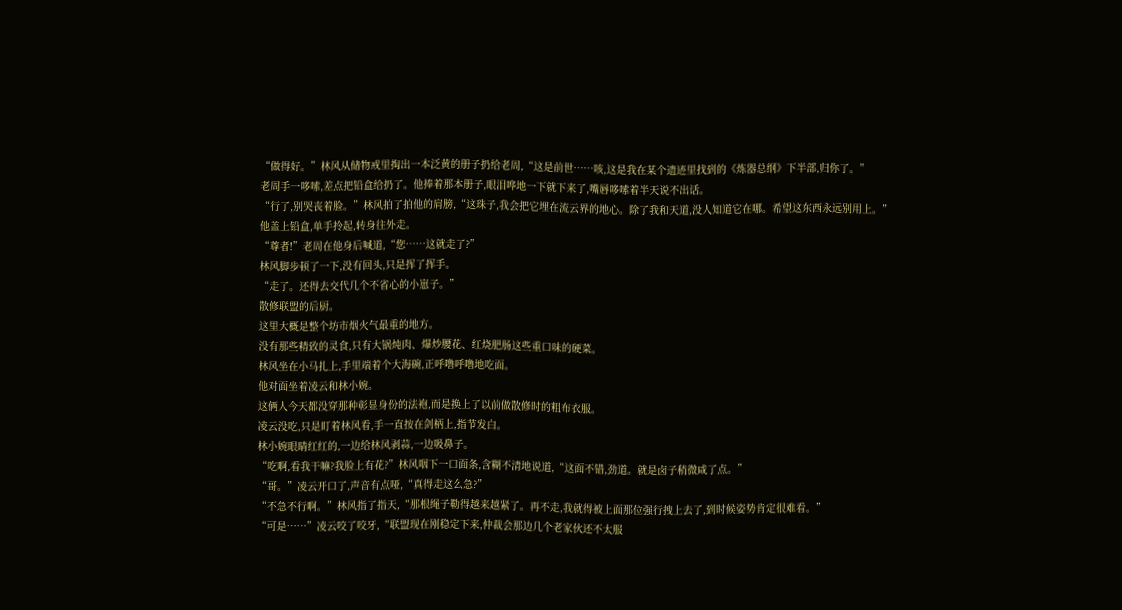“做得好。”林风从储物戒里掏出一本泛黄的册子扔给老周,“这是前世……咳,这是我在某个遗迹里找到的《炼器总纲》下半部,归你了。”
老周手一哆嗦,差点把铅盒给扔了。他捧着那本册子,眼泪哗地一下就下来了,嘴唇哆嗦着半天说不出话。
“行了,别哭丧着脸。”林风拍了拍他的肩膀,“这珠子,我会把它埋在流云界的地心。除了我和天道,没人知道它在哪。希望这东西永远别用上。”
他盖上铅盒,单手拎起,转身往外走。
“尊者!”老周在他身后喊道,“您……这就走了?”
林风脚步顿了一下,没有回头,只是挥了挥手。
“走了。还得去交代几个不省心的小崽子。”
散修联盟的后厨。
这里大概是整个坊市烟火气最重的地方。
没有那些精致的灵食,只有大锅炖肉、爆炒腰花、红烧肥肠这些重口味的硬菜。
林风坐在小马扎上,手里端着个大海碗,正呼噜呼噜地吃面。
他对面坐着凌云和林小婉。
这俩人今天都没穿那种彰显身份的法袍,而是换上了以前做散修时的粗布衣服。
凌云没吃,只是盯着林风看,手一直按在剑柄上,指节发白。
林小婉眼睛红红的,一边给林风剥蒜,一边吸鼻子。
“吃啊,看我干嘛?我脸上有花?”林风咽下一口面条,含糊不清地说道,“这面不错,劲道。就是卤子稍微咸了点。”
“哥。”凌云开口了,声音有点哑,“真得走这么急?”
“不急不行啊。”林风指了指天,“那根绳子勒得越来越紧了。再不走,我就得被上面那位强行拽上去了,到时候姿势肯定很难看。”
“可是……”凌云咬了咬牙,“联盟现在刚稳定下来,仲裁会那边几个老家伙还不太服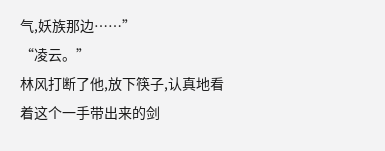气,妖族那边……”
“凌云。”
林风打断了他,放下筷子,认真地看着这个一手带出来的剑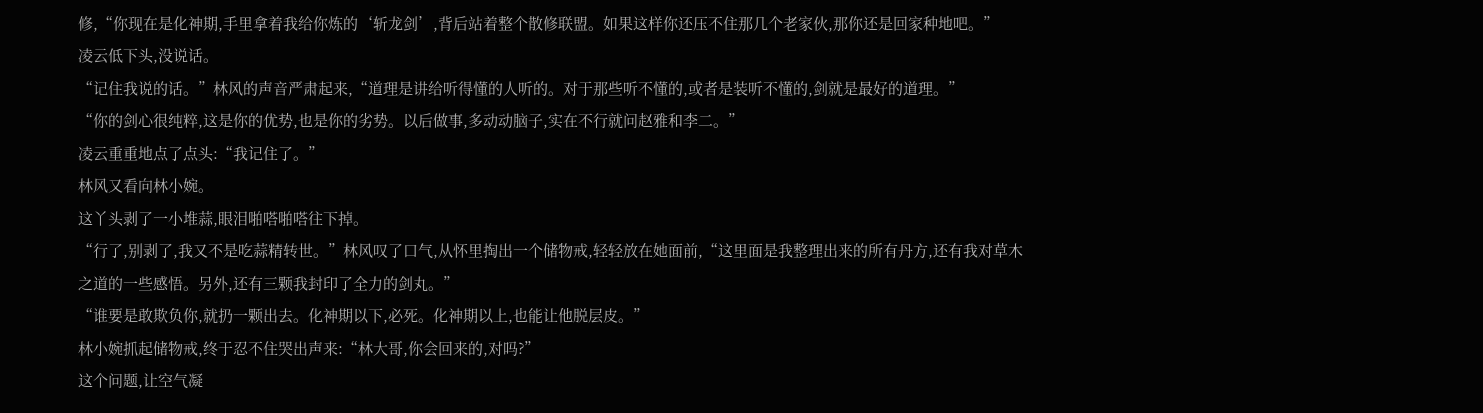修,“你现在是化神期,手里拿着我给你炼的‘斩龙剑’,背后站着整个散修联盟。如果这样你还压不住那几个老家伙,那你还是回家种地吧。”
凌云低下头,没说话。
“记住我说的话。”林风的声音严肃起来,“道理是讲给听得懂的人听的。对于那些听不懂的,或者是装听不懂的,剑就是最好的道理。”
“你的剑心很纯粹,这是你的优势,也是你的劣势。以后做事,多动动脑子,实在不行就问赵雅和李二。”
凌云重重地点了点头:“我记住了。”
林风又看向林小婉。
这丫头剥了一小堆蒜,眼泪啪嗒啪嗒往下掉。
“行了,别剥了,我又不是吃蒜精转世。”林风叹了口气,从怀里掏出一个储物戒,轻轻放在她面前,“这里面是我整理出来的所有丹方,还有我对草木之道的一些感悟。另外,还有三颗我封印了全力的剑丸。”
“谁要是敢欺负你,就扔一颗出去。化神期以下,必死。化神期以上,也能让他脱层皮。”
林小婉抓起储物戒,终于忍不住哭出声来:“林大哥,你会回来的,对吗?”
这个问题,让空气凝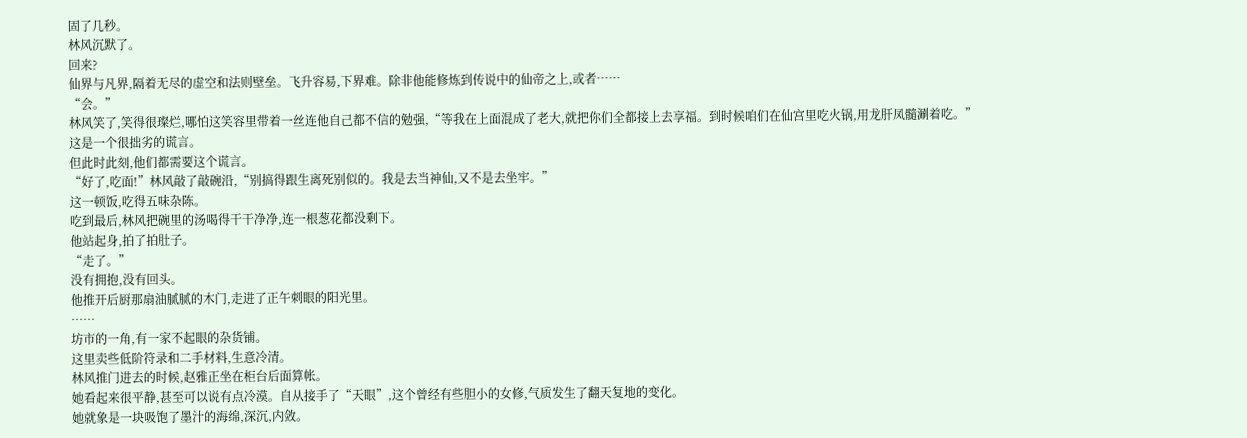固了几秒。
林风沉默了。
回来?
仙界与凡界,隔着无尽的虚空和法则壁垒。飞升容易,下界难。除非他能修炼到传说中的仙帝之上,或者……
“会。”
林风笑了,笑得很璨烂,哪怕这笑容里带着一丝连他自己都不信的勉强,“等我在上面混成了老大,就把你们全都接上去享福。到时候咱们在仙宫里吃火锅,用龙肝凤髓涮着吃。”
这是一个很拙劣的谎言。
但此时此刻,他们都需要这个谎言。
“好了,吃面!”林风敲了敲碗沿,“别搞得跟生离死别似的。我是去当神仙,又不是去坐牢。”
这一顿饭,吃得五味杂陈。
吃到最后,林风把碗里的汤喝得干干净净,连一根葱花都没剩下。
他站起身,拍了拍肚子。
“走了。”
没有拥抱,没有回头。
他推开后厨那扇油腻腻的木门,走进了正午刺眼的阳光里。
……
坊市的一角,有一家不起眼的杂货铺。
这里卖些低阶符录和二手材料,生意冷清。
林风推门进去的时候,赵雅正坐在柜台后面算帐。
她看起来很平静,甚至可以说有点冷漠。自从接手了“天眼”,这个曾经有些胆小的女修,气质发生了翻天复地的变化。
她就象是一块吸饱了墨汁的海绵,深沉,内敛。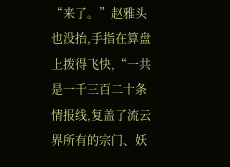“来了。”赵雅头也没抬,手指在算盘上拨得飞快,“一共是一千三百二十条情报线,复盖了流云界所有的宗门、妖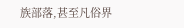族部落,甚至凡俗界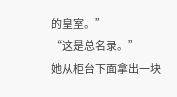的皇室。”
“这是总名录。”
她从柜台下面拿出一块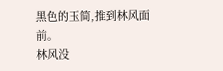黑色的玉简,推到林风面前。
林风没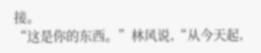接。
“这是你的东西。”林风说,“从今天起,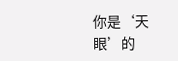你是‘天眼’的